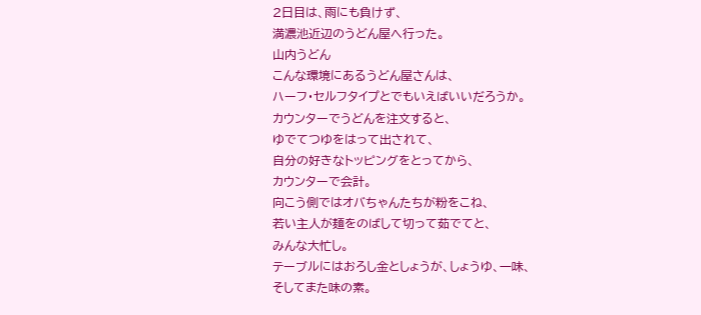2日目は、雨にも負けず、
満濃池近辺のうどん屋へ行った。
山内うどん
こんな環境にあるうどん屋さんは、
ハーフ・セルフタイプとでもいえばいいだろうか。
カウンターでうどんを注文すると、
ゆでてつゆをはって出されて、
自分の好きなトッピングをとってから、
カウンターで会計。
向こう側ではオバちゃんたちが粉をこね、
若い主人が麺をのばして切って茹でてと、
みんな大忙し。
テーブルにはおろし金としょうが、しょうゆ、一味、
そしてまた味の素。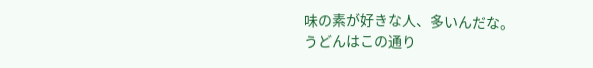味の素が好きな人、多いんだな。
うどんはこの通り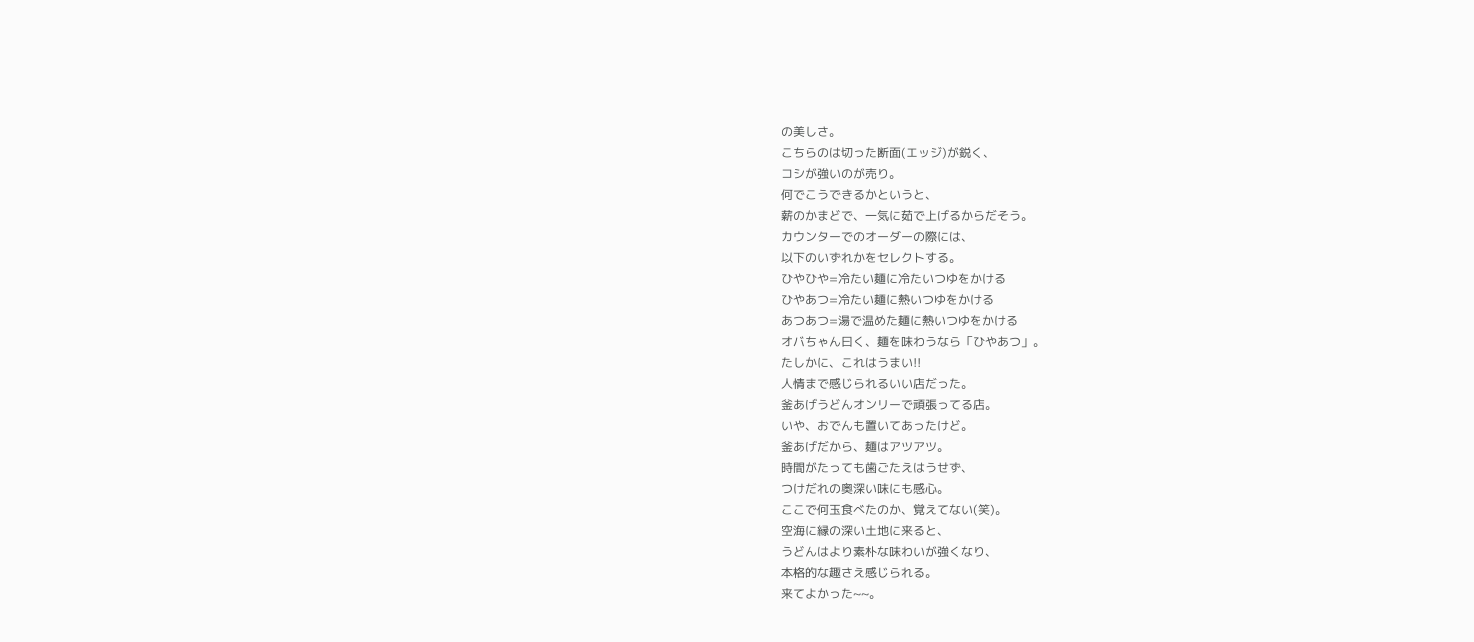の美しさ。
こちらのは切った断面(エッジ)が鋭く、
コシが強いのが売り。
何でこうできるかというと、
薪のかまどで、一気に茹で上げるからだそう。
カウンターでのオーダーの際には、
以下のいずれかをセレクトする。
ひやひや=冷たい麺に冷たいつゆをかける
ひやあつ=冷たい麺に熱いつゆをかける
あつあつ=湯で温めた麺に熱いつゆをかける
オバちゃん曰く、麺を味わうなら「ひやあつ」。
たしかに、これはうまい!!
人情まで感じられるいい店だった。
釜あげうどんオンリーで頑張ってる店。
いや、おでんも置いてあったけど。
釜あげだから、麺はアツアツ。
時間がたっても歯ごたえはうせず、
つけだれの奥深い味にも感心。
ここで何玉食べたのか、覚えてない(笑)。
空海に縁の深い土地に来ると、
うどんはより素朴な味わいが強くなり、
本格的な趣さえ感じられる。
来てよかった~~。